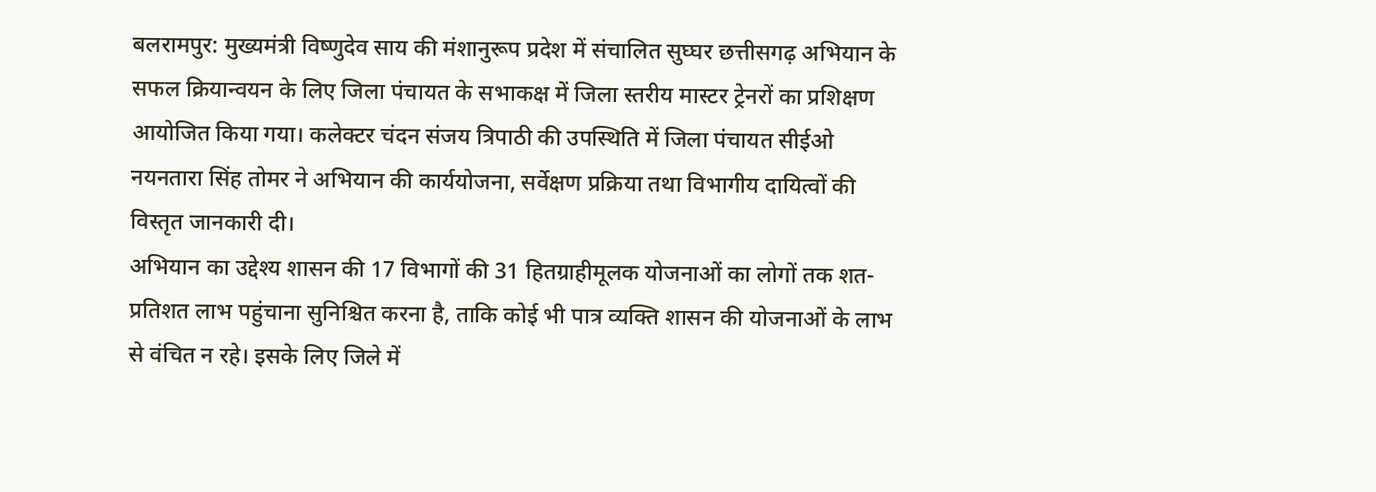बलरामपुर: मुख्यमंत्री विष्णुदेव साय की मंशानुरूप प्रदेश में संचालित सुघ्घर छत्तीसगढ़ अभियान के सफल क्रियान्वयन के लिए जिला पंचायत के सभाकक्ष में जिला स्तरीय मास्टर ट्रेनरों का प्रशिक्षण आयोजित किया गया। कलेक्टर चंदन संजय त्रिपाठी की उपस्थिति में जिला पंचायत सीईओ नयनतारा सिंह तोमर ने अभियान की कार्ययोजना, सर्वेक्षण प्रक्रिया तथा विभागीय दायित्वों की विस्तृत जानकारी दी।
अभियान का उद्देश्य शासन की 17 विभागों की 31 हितग्राहीमूलक योजनाओं का लोगों तक शत-प्रतिशत लाभ पहुंचाना सुनिश्चित करना है, ताकि कोई भी पात्र व्यक्ति शासन की योजनाओं के लाभ से वंचित न रहे। इसके लिए जिले में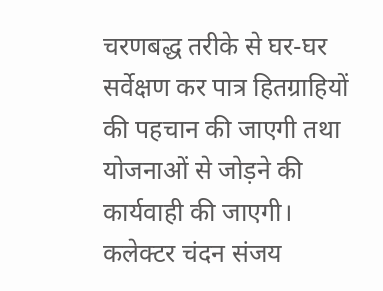चरणबद्ध तरीके से घर-घर सर्वेक्षण कर पात्र हितग्राहियों की पहचान की जाएगी तथा योजनाओं से जोड़ने की कार्यवाही की जाएगी।
कलेक्टर चंदन संजय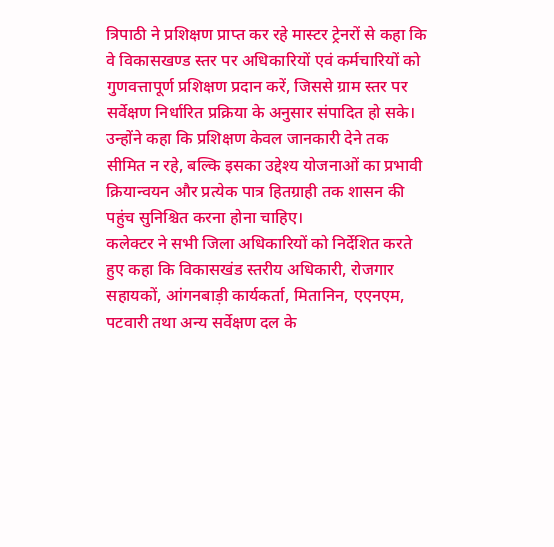त्रिपाठी ने प्रशिक्षण प्राप्त कर रहे मास्टर ट्रेनरों से कहा कि वे विकासखण्ड स्तर पर अधिकारियों एवं कर्मचारियों को गुणवत्तापूर्ण प्रशिक्षण प्रदान करें, जिससे ग्राम स्तर पर सर्वेक्षण निर्धारित प्रक्रिया के अनुसार संपादित हो सके। उन्होंने कहा कि प्रशिक्षण केवल जानकारी देने तक सीमित न रहे, बल्कि इसका उद्देश्य योजनाओं का प्रभावी क्रियान्वयन और प्रत्येक पात्र हितग्राही तक शासन की पहुंच सुनिश्चित करना होना चाहिए।
कलेक्टर ने सभी जिला अधिकारियों को निर्देशित करते हुए कहा कि विकासखंड स्तरीय अधिकारी, रोजगार सहायकों, आंगनबाड़ी कार्यकर्ता, मितानिन, एएनएम, पटवारी तथा अन्य सर्वेक्षण दल के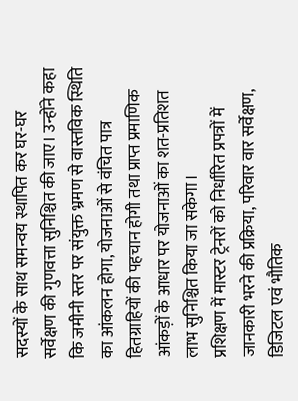सदस्यों के साथ समन्वय स्थापित कर घर-घर सर्वेक्षण की गुणवत्ता सुनिश्चित की जाए। उन्होंने कहा कि जमीनी स्तर पर संयुक्त भ्रमण से वास्तविक स्थिति का आंकलन होगा, योजनाओं से वंचित पात्र हितग्राहियों की पहचान होगी तथा प्राप्त प्रमाणिक आंकड़ों के आधार पर योजनाओं का शत-प्रतिशत लाभ सुनिश्चित किया जा सकेगा।
प्रशिक्षण में मास्टर ट्रेनरों को निर्धारित प्रपत्रों में जानकारी भरने की प्रक्रिया, परिवार वार सर्वेक्षण, डिजिटल एवं भौतिक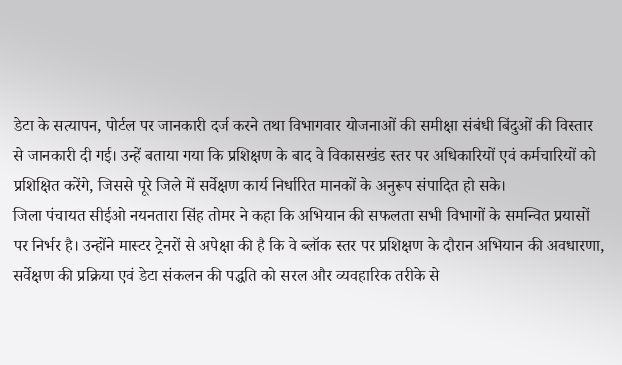डेटा के सत्यापन, पोर्टल पर जानकारी दर्ज करने तथा विभागवार योजनाओं की समीक्षा संबंधी बिंदुओं की विस्तार से जानकारी दी गई। उन्हें बताया गया कि प्रशिक्षण के बाद वे विकासखंड स्तर पर अधिकारियों एवं कर्मचारियों को प्रशिक्षित करेंगे, जिससे पूरे जिले में सर्वेक्षण कार्य निर्धारित मानकों के अनुरूप संपादित हो सके।
जिला पंचायत सीईओ नयनतारा सिंह तोमर ने कहा कि अभियान की सफलता सभी विभागों के समन्वित प्रयासों पर निर्भर है। उन्होंने मास्टर ट्रेनरों से अपेक्षा की है कि वे ब्लॉक स्तर पर प्रशिक्षण के दौरान अभियान की अवधारणा, सर्वेक्षण की प्रक्रिया एवं डेटा संकलन की पद्धति को सरल और व्यवहारिक तरीके से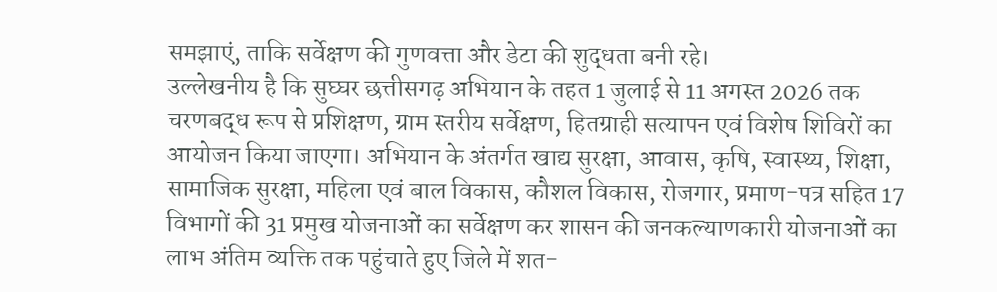समझाएं, ताकि सर्वेक्षण की गुणवत्ता और डेटा की शुद्धता बनी रहे।
उल्लेखनीय है कि सुघ्घर छत्तीसगढ़ अभियान के तहत 1 जुलाई से 11 अगस्त 2026 तक चरणबद्ध रूप से प्रशिक्षण, ग्राम स्तरीय सर्वेक्षण, हितग्राही सत्यापन एवं विशेष शिविरों का आयोजन किया जाएगा। अभियान के अंतर्गत खाद्य सुरक्षा, आवास, कृषि, स्वास्थ्य, शिक्षा, सामाजिक सुरक्षा, महिला एवं बाल विकास, कौशल विकास, रोजगार, प्रमाण-पत्र सहित 17 विभागों की 31 प्रमुख योजनाओं का सर्वेक्षण कर शासन की जनकल्याणकारी योजनाओं का लाभ अंतिम व्यक्ति तक पहुंचाते हुए जिले में शत-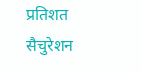प्रतिशत सैचुरेशन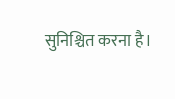सुनिश्चित करना है।